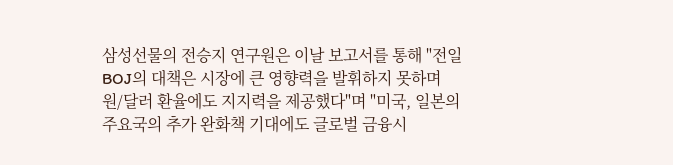삼성선물의 전승지 연구원은 이날 보고서를 통해 "전일 BOJ의 대책은 시장에 큰 영향력을 발휘하지 못하며 원/달러 환율에도 지지력을 제공했다"며 "미국, 일본의 주요국의 추가 완화책 기대에도 글로벌 금융시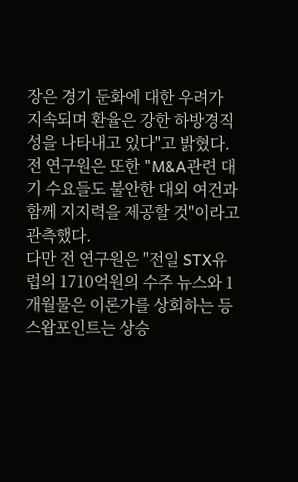장은 경기 둔화에 대한 우려가 지속되며 환율은 강한 하방경직성을 나타내고 있다"고 밝혔다.
전 연구원은 또한 "M&A관련 대기 수요들도 불안한 대외 여건과 함께 지지력을 제공할 것"이라고 관측했다.
다만 전 연구원은 "전일 STX유럽의 1710억원의 수주 뉴스와 1개월물은 이론가를 상회하는 등 스왑포인트는 상승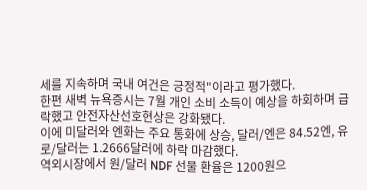세를 지속하며 국내 여건은 긍정적"이라고 평가했다.
한편 새벽 뉴욕증시는 7월 개인 소비 소득이 예상을 하회하며 급락했고 안전자산선호현상은 강화됐다.
이에 미달러와 엔화는 주요 통화에 상승, 달러/엔은 84.52엔, 유로/달러는 1.2666달러에 하락 마감했다.
역외시장에서 원/달러 NDF 선물 환율은 1200원으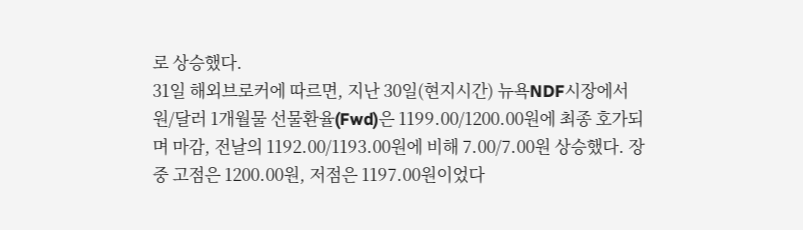로 상승했다.
31일 해외브로커에 따르면, 지난 30일(현지시간) 뉴욕NDF시장에서 원/달러 1개월물 선물환율(Fwd)은 1199.00/1200.00원에 최종 호가되며 마감, 전날의 1192.00/1193.00원에 비해 7.00/7.00원 상승했다. 장중 고점은 1200.00원, 저점은 1197.00원이었다